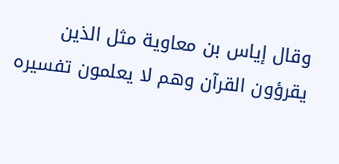وقال إياس بن معاوية مثل الذين يقرؤون القرآن وهم لا يعلمون تفسيره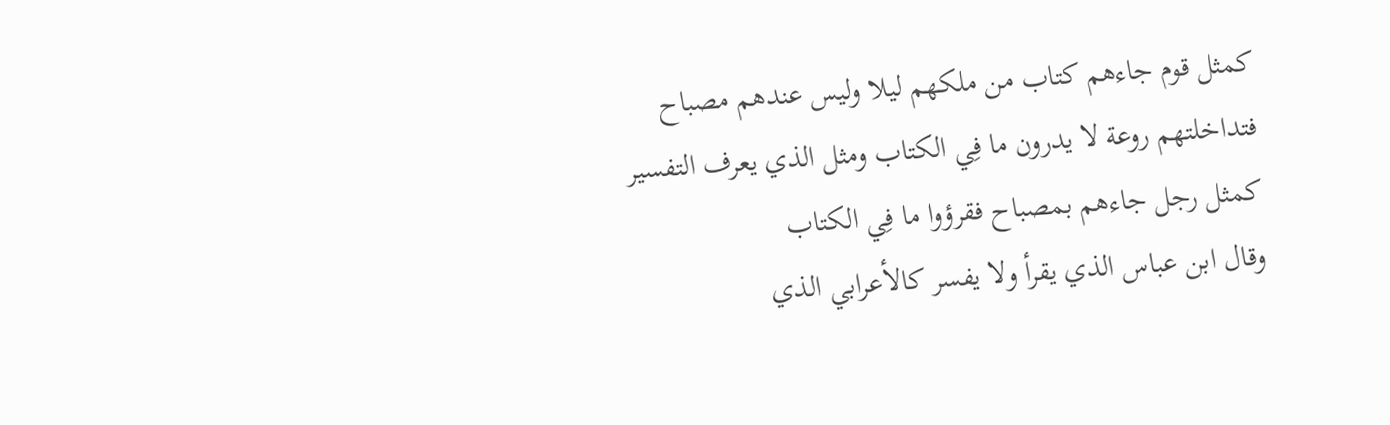كمثل قوم جاءهم كتاب من ملكهم ليلا وليس عندهم مصباح فتداخلتهم روعة لا يدرون ما فِي الكتاب ومثل الذي يعرف التفسير كمثل رجل جاءهم بمصباح فقرؤوا ما فِي الكتاب
وقال ابن عباس الذي يقرأ ولا يفسر كالأعرابي الذي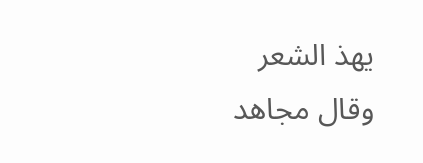يهذ الشعر
وقال مجاهد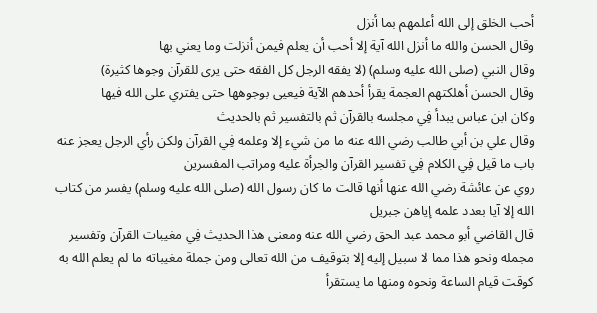أحب الخلق إلى الله أعلمهم بما أنزل
وقال الحسن والله ما أنزل الله آية إلا أحب أن يعلم فيمن أنزلت وما يعني بها
وقال النبي (صلى الله عليه وسلم) (لا يفقه الرجل كل الفقه حتى يرى للقرآن وجوها كثيرة)
وقال الحسن أهلكتهم العجمة يقرأ أحدهم الآية فيعيى بوجوهها حتى يفتري على الله فيها
وكان ابن عباس يبدأ فِي مجلسه بالقرآن ثم بالتفسير ثم بالحديث
وقال علي بن أبي طالب رضي الله عنه ما من شيء إلا وعلمه فِي القرآن ولكن رأي الرجل يعجز عنه
باب ما قيل فِي الكلام فِي تفسير القرآن والجرأة عليه ومراتب المفسرين
روي عن عائشة رضي الله عنها أنها قالت ما كان رسول الله (صلى الله عليه وسلم) يفسر من كتاب الله إلا آيا بعدد علمه إياهن جبريل
قال القاضي أبو محمد عبد الحق رضي الله عنه ومعنى هذا الحديث فِي مغيبات القرآن وتفسير مجمله ونحو هذا مما لا سبيل إليه إلا بتوقيف من الله تعالى ومن جملة مغيباته ما لم يعلم الله به كوقت قيام الساعة ونحوه ومنها ما يستقرأ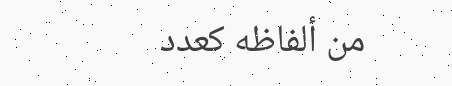من ألفاظه كعدد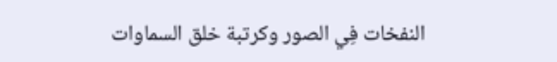النفخات فِي الصور وكرتبة خلق السماوات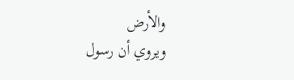والأرض
ويروي أن رسول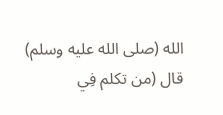الله (صلى الله عليه وسلم) قال (من تكلم فِي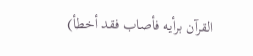القرآن برأيه فأصاب فقد أخطأ)